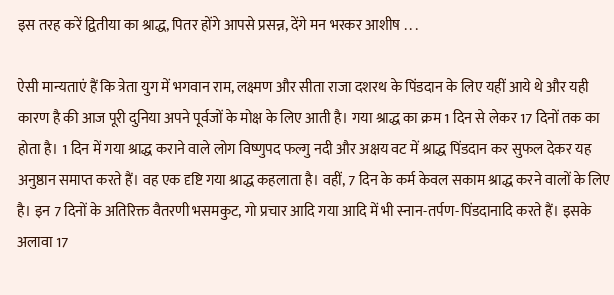इस तरह करें द्वितीया का श्राद्ध, पितर होंगे आपसे प्रसन्न, देंगे मन भरकर आशीष . . .

ऐसी मान्यताएं हैं कि त्रेता युग में भगवान राम, लक्ष्मण और सीता राजा दशरथ के पिंडदान के लिए यहीं आये थे और यही कारण है की आज पूरी दुनिया अपने पूर्वजों के मोक्ष के लिए आती है। गया श्राद्ध का क्रम 1 दिन से लेकर 17 दिनों तक का होता है। 1 दिन में गया श्राद्ध कराने वाले लोग विष्णुपद फल्गु नदी और अक्षय वट में श्राद्ध पिंडदान कर सुफल देकर यह अनुष्ठान समाप्त करते हैं। वह एक दृष्टि गया श्राद्ध कहलाता है। वहीं, 7 दिन के कर्म केवल सकाम श्राद्ध करने वालों के लिए है। इन 7 दिनों के अतिरिक्त वैतरणी भसमकुट, गो प्रचार आदि गया आदि में भी स्नान-तर्पण-पिंडदानादि करते हैं। इसके अलावा 17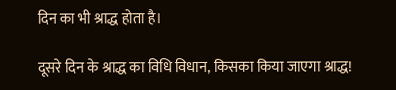दिन का भी श्राद्ध होता है।

दूसरे दिन के श्राद्ध का विधि विधान, किसका किया जाएगा श्राद्ध!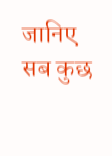जानिए सब कुछ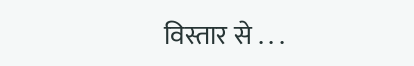विस्तार से . . .